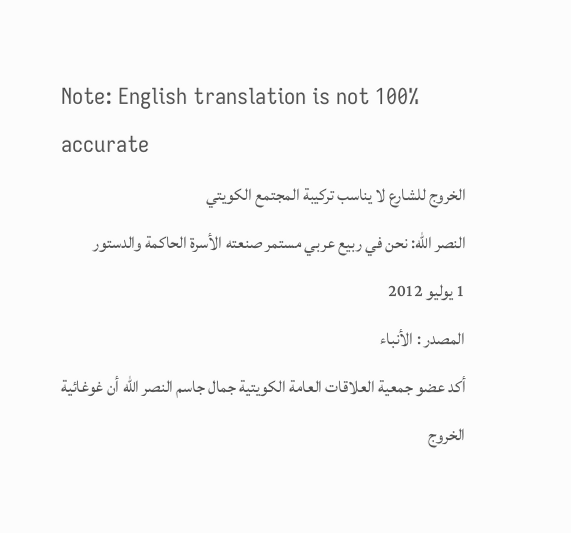Note: English translation is not 100% accurate
الخروج للشارع لا يناسب تركيبة المجتمع الكويتي
النصر الله: نحن في ربيع عربي مستمر صنعته الأسرة الحاكمة والدستور
1 يوليو 2012
المصدر : الأنباء
أكد عضو جمعية العلاقات العامة الكويتية جمال جاسم النصر الله أن غوغائية الخروج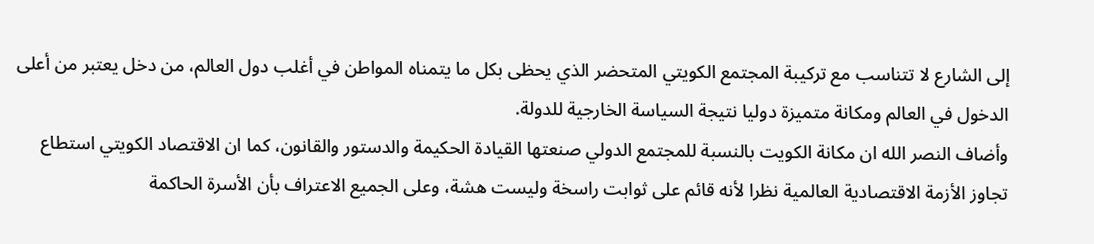إلى الشارع لا تتناسب مع تركيبة المجتمع الكويتي المتحضر الذي يحظى بكل ما يتمناه المواطن في أغلب دول العالم، من دخل يعتبر من أعلى الدخول في العالم ومكانة متميزة دوليا نتيجة السياسة الخارجية للدولة.
وأضاف النصر الله ان مكانة الكويت بالنسبة للمجتمع الدولي صنعتها القيادة الحكيمة والدستور والقانون، كما ان الاقتصاد الكويتي استطاع تجاوز الأزمة الاقتصادية العالمية نظرا لأنه قائم على ثوابت راسخة وليست هشة، وعلى الجميع الاعتراف بأن الأسرة الحاكمة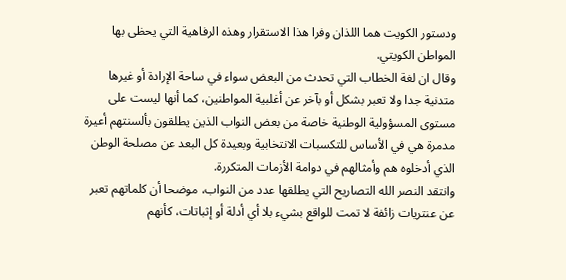ودستور الكويت هما اللذان وفرا هذا الاستقرار وهذه الرفاهية التي يحظى بها المواطن الكويتي.
وقال ان لغة الخطاب التي تحدث من البعض سواء في ساحة الإرادة أو غيرها متدنية جدا ولا تعبر بشكل أو بآخر عن أغلبية المواطنين، كما أنها ليست على مستوى المسؤولية الوطنية خاصة من بعض النواب الذين يطلقون بألسنتهم أعيرة مدمرة هي في الأساس للتكسبات الانتخابية وبعيدة كل البعد عن مصلحة الوطن الذي أدخلوه هم وأمثالهم في دوامة الأزمات المتكررة.
وانتقد النصر الله التصاريح التي يطلقها عدد من النواب، موضحا أن كلماتهم تعبر عن عنتريات زائفة لا تمت للواقع بشيء بلا أي أدلة أو إثباتات، كأنهم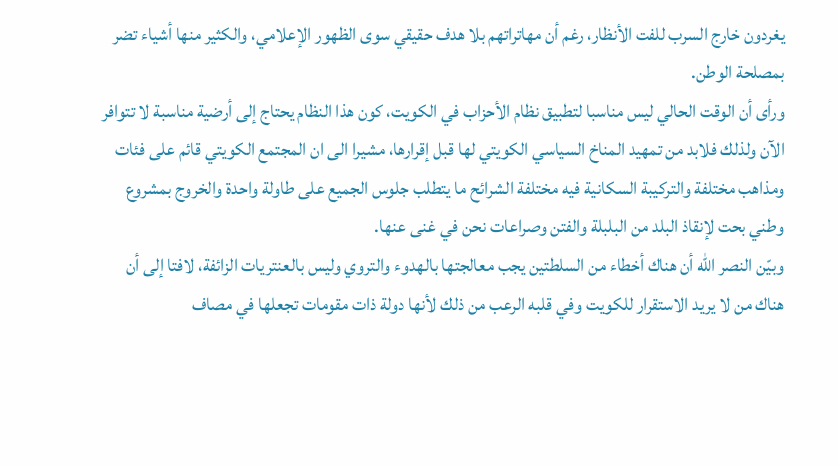يغردون خارج السرب للفت الأنظار، رغم أن مهاتراتهم بلا هدف حقيقي سوى الظهور الإعلامي، والكثير منها أشياء تضر بمصلحة الوطن.
ورأى أن الوقت الحالي ليس مناسبا لتطبيق نظام الأحزاب في الكويت، كون هذا النظام يحتاج إلى أرضية مناسبة لا تتوافر الآن ولذلك فلابد من تمهيد المناخ السياسي الكويتي لها قبل إقرارها، مشيرا الى ان المجتمع الكويتي قائم على فئات ومذاهب مختلفة والتركيبة السكانية فيه مختلفة الشرائح ما يتطلب جلوس الجميع على طاولة واحدة والخروج بمشروع وطني بحت لإنقاذ البلد من البلبلة والفتن وصراعات نحن في غنى عنها.
وبيّن النصر الله أن هناك أخطاء من السلطتين يجب معالجتها بالهدوء والتروي وليس بالعنتريات الزائفة، لافتا إلى أن هناك من لا يريد الاستقرار للكويت وفي قلبه الرعب من ذلك لأنها دولة ذات مقومات تجعلها في مصاف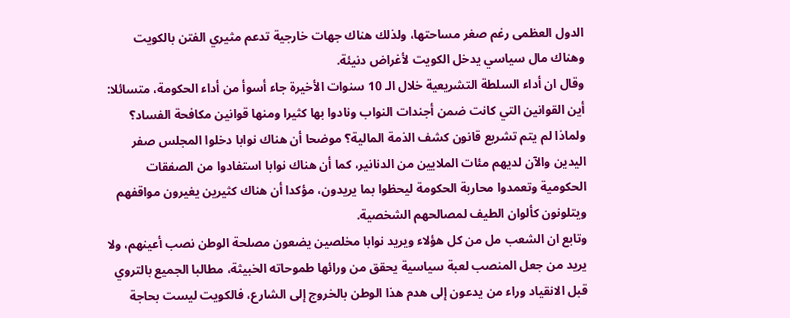الدول العظمى رغم صغر مساحتها، ولذلك هناك جهات خارجية تدعم مثيري الفتن بالكويت وهناك مال سياسي يدخل الكويت لأغراض دنيئة.
وقال ان أداء السلطة التشريعية خلال الـ 10 سنوات الأخيرة جاء أسوأ من أداء الحكومة، متسائلا: أين القوانين التي كانت ضمن أجندات النواب ونادوا بها كثيرا ومنها قوانين مكافحة الفساد؟ ولماذا لم يتم تشريع قانون كشف الذمة المالية؟ موضحا أن هناك نوابا دخلوا المجلس صفر اليدين والآن لديهم مئات الملايين من الدنانير، كما أن هناك نوابا استفادوا من الصفقات الحكومية وتعمدوا محاربة الحكومة ليحظوا بما يريدون، مؤكدا أن هناك كثيرين يغيرون مواقفهم ويتلونون كألوان الطيف لمصالحهم الشخصية.
وتابع ان الشعب مل من كل هؤلاء ويريد نوابا مخلصين يضعون مصلحة الوطن نصب أعينهم، ولا يريد من جعل المنصب لعبة سياسية يحقق من ورائها طموحاته الخبيثة، مطالبا الجميع بالتروي قبل الانقياد وراء من يدعون إلى هدم هذا الوطن بالخروج إلى الشارع، فالكويت ليست بحاجة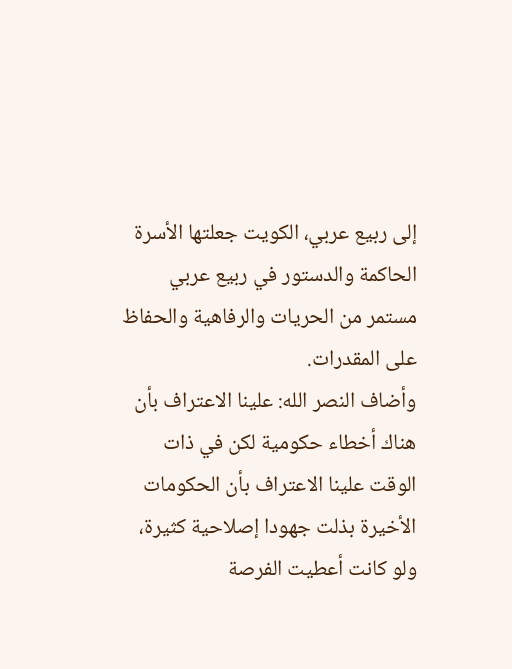إلى ربيع عربي، الكويت جعلتها الأسرة الحاكمة والدستور في ربيع عربي مستمر من الحريات والرفاهية والحفاظ على المقدرات.
وأضاف النصر الله: علينا الاعتراف بأن هناك أخطاء حكومية لكن في ذات الوقت علينا الاعتراف بأن الحكومات الأخيرة بذلت جهودا إصلاحية كثيرة، ولو كانت أعطيت الفرصة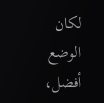لكان الوضع أفضل،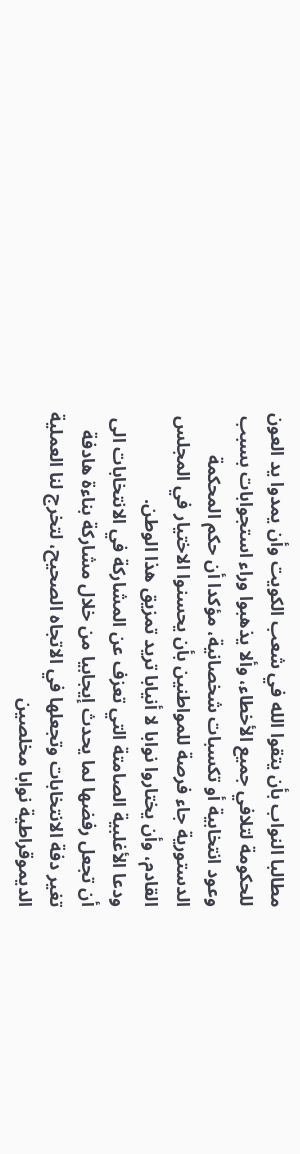مطالبا النواب بأن يتقوا الله في شعب الكويت وأن يمدوا يد العون للحكومة لتلافي جميع الأخطاء، وألا يذهبوا وراء استجوابات بسبب وعود انتخابية أو تكسبات شخصانية، مؤكدا أن حكم المحكمة الدستورية جاء فرصة للمواطنين بأن يحسنوا الاختيار في المجلس القادم، وأن يختاروا نوابا لا أنيابا تريد تمزيق هذا الوطن.
ودعا الأغلبية الصامتة التي تعزف عن المشاركة في الانتخابات الى أن تجعل رفضها لما يحدث إيجابيا من خلال مشاركة بناءة هادفة تغير دفة الانتخابات وتجعلها في الاتجاه الصحيح، لتخرج لنا العملية الديموقراطية نوابا مخلصين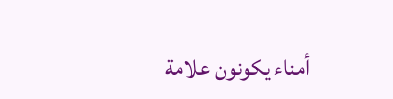أمناء يكونون علامة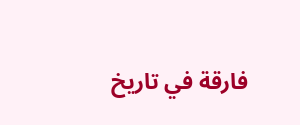فارقة في تاريخ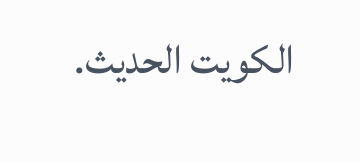الكويت الحديث.